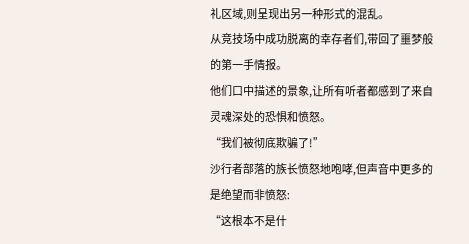礼区域,则呈现出另一种形式的混乱。
从竞技场中成功脱离的幸存者们,带回了噩梦般的第一手情报。
他们口中描述的景象,让所有听者都感到了来自灵魂深处的恐惧和愤怒。
“我们被彻底欺骗了!”
沙行者部落的族长愤怒地咆哮,但声音中更多的是绝望而非愤怒:
“这根本不是什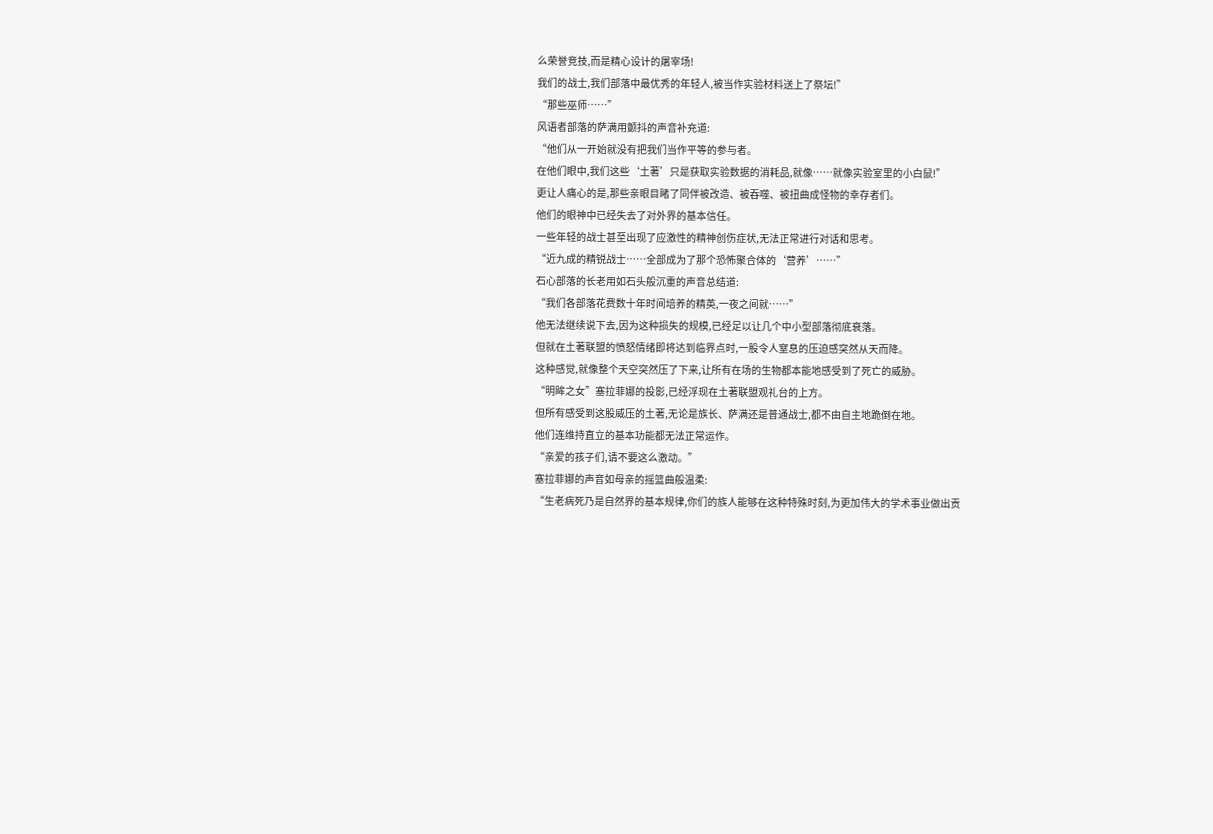么荣誉竞技,而是精心设计的屠宰场!
我们的战士,我们部落中最优秀的年轻人,被当作实验材料送上了祭坛!”
“那些巫师……”
风语者部落的萨满用颤抖的声音补充道:
“他们从一开始就没有把我们当作平等的参与者。
在他们眼中,我们这些‘土著’只是获取实验数据的消耗品,就像……就像实验室里的小白鼠!”
更让人痛心的是,那些亲眼目睹了同伴被改造、被吞噬、被扭曲成怪物的幸存者们。
他们的眼神中已经失去了对外界的基本信任。
一些年轻的战士甚至出现了应激性的精神创伤症状,无法正常进行对话和思考。
“近九成的精锐战士……全部成为了那个恐怖聚合体的‘营养’……”
石心部落的长老用如石头般沉重的声音总结道:
“我们各部落花费数十年时间培养的精英,一夜之间就……”
他无法继续说下去,因为这种损失的规模,已经足以让几个中小型部落彻底衰落。
但就在土著联盟的愤怒情绪即将达到临界点时,一股令人窒息的压迫感突然从天而降。
这种感觉,就像整个天空突然压了下来,让所有在场的生物都本能地感受到了死亡的威胁。
“明眸之女”塞拉菲娜的投影,已经浮现在土著联盟观礼台的上方。
但所有感受到这股威压的土著,无论是族长、萨满还是普通战士,都不由自主地跪倒在地。
他们连维持直立的基本功能都无法正常运作。
“亲爱的孩子们,请不要这么激动。”
塞拉菲娜的声音如母亲的摇篮曲般温柔:
“生老病死乃是自然界的基本规律,你们的族人能够在这种特殊时刻,为更加伟大的学术事业做出贡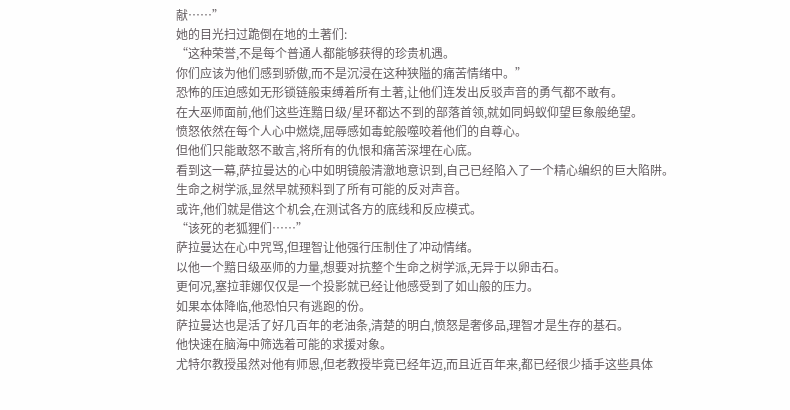献……”
她的目光扫过跪倒在地的土著们:
“这种荣誉,不是每个普通人都能够获得的珍贵机遇。
你们应该为他们感到骄傲,而不是沉浸在这种狭隘的痛苦情绪中。”
恐怖的压迫感如无形锁链般束缚着所有土著,让他们连发出反驳声音的勇气都不敢有。
在大巫师面前,他们这些连黯日级/星环都达不到的部落首领,就如同蚂蚁仰望巨象般绝望。
愤怒依然在每个人心中燃烧,屈辱感如毒蛇般噬咬着他们的自尊心。
但他们只能敢怒不敢言,将所有的仇恨和痛苦深埋在心底。
看到这一幕,萨拉曼达的心中如明镜般清澈地意识到,自己已经陷入了一个精心编织的巨大陷阱。
生命之树学派,显然早就预料到了所有可能的反对声音。
或许,他们就是借这个机会,在测试各方的底线和反应模式。
“该死的老狐狸们……”
萨拉曼达在心中咒骂,但理智让他强行压制住了冲动情绪。
以他一个黯日级巫师的力量,想要对抗整个生命之树学派,无异于以卵击石。
更何况,塞拉菲娜仅仅是一个投影就已经让他感受到了如山般的压力。
如果本体降临,他恐怕只有逃跑的份。
萨拉曼达也是活了好几百年的老油条,清楚的明白,愤怒是奢侈品,理智才是生存的基石。
他快速在脑海中筛选着可能的求援对象。
尤特尔教授虽然对他有师恩,但老教授毕竟已经年迈,而且近百年来,都已经很少插手这些具体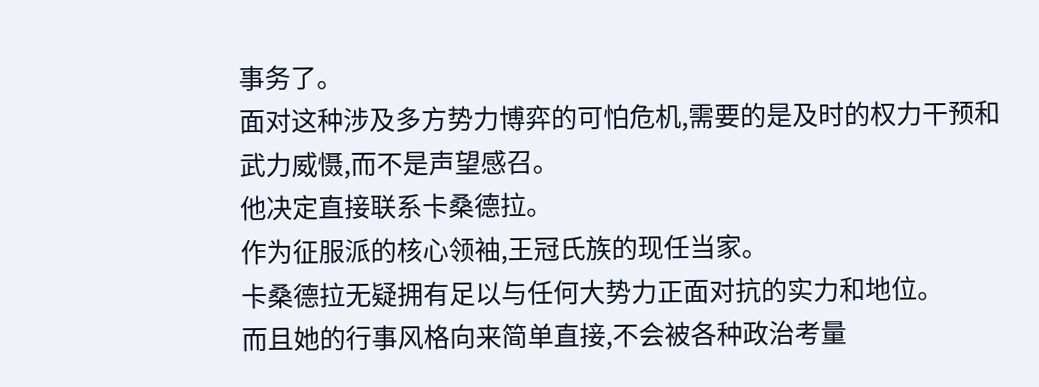事务了。
面对这种涉及多方势力博弈的可怕危机,需要的是及时的权力干预和武力威慑,而不是声望感召。
他决定直接联系卡桑德拉。
作为征服派的核心领袖,王冠氏族的现任当家。
卡桑德拉无疑拥有足以与任何大势力正面对抗的实力和地位。
而且她的行事风格向来简单直接,不会被各种政治考量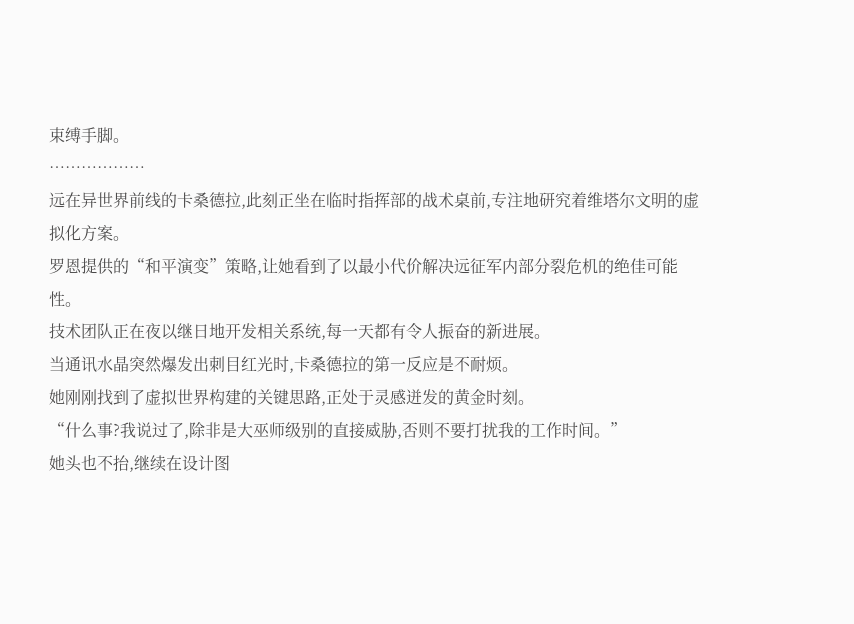束缚手脚。
………………
远在异世界前线的卡桑德拉,此刻正坐在临时指挥部的战术桌前,专注地研究着维塔尔文明的虚拟化方案。
罗恩提供的“和平演变”策略,让她看到了以最小代价解决远征军内部分裂危机的绝佳可能性。
技术团队正在夜以继日地开发相关系统,每一天都有令人振奋的新进展。
当通讯水晶突然爆发出刺目红光时,卡桑德拉的第一反应是不耐烦。
她刚刚找到了虚拟世界构建的关键思路,正处于灵感迸发的黄金时刻。
“什么事?我说过了,除非是大巫师级别的直接威胁,否则不要打扰我的工作时间。”
她头也不抬,继续在设计图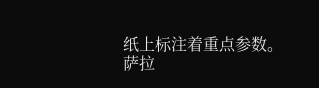纸上标注着重点参数。
萨拉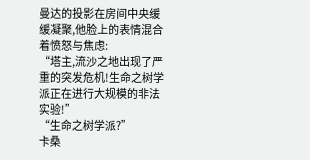曼达的投影在房间中央缓缓凝聚,他脸上的表情混合着愤怒与焦虑:
“塔主,流沙之地出现了严重的突发危机!生命之树学派正在进行大规模的非法实验!”
“生命之树学派?”
卡桑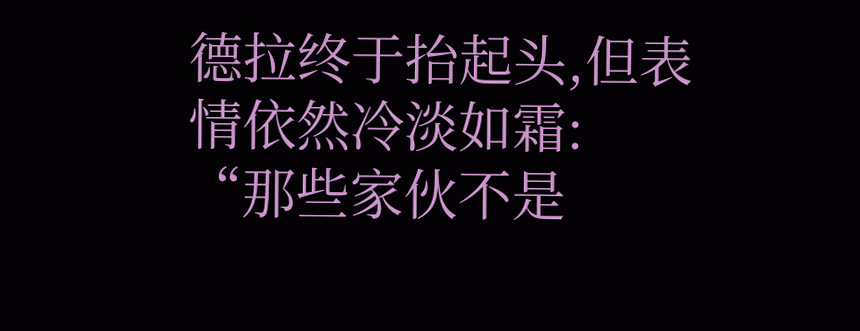德拉终于抬起头,但表情依然冷淡如霜:
“那些家伙不是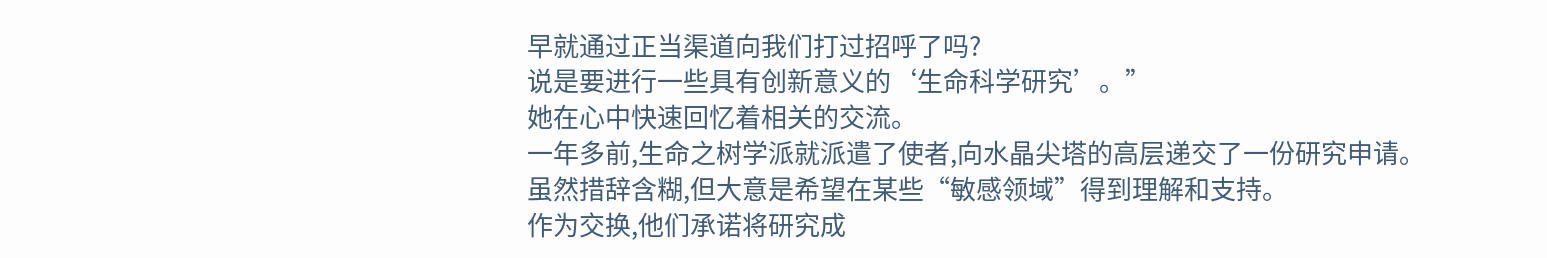早就通过正当渠道向我们打过招呼了吗?
说是要进行一些具有创新意义的‘生命科学研究’。”
她在心中快速回忆着相关的交流。
一年多前,生命之树学派就派遣了使者,向水晶尖塔的高层递交了一份研究申请。
虽然措辞含糊,但大意是希望在某些“敏感领域”得到理解和支持。
作为交换,他们承诺将研究成